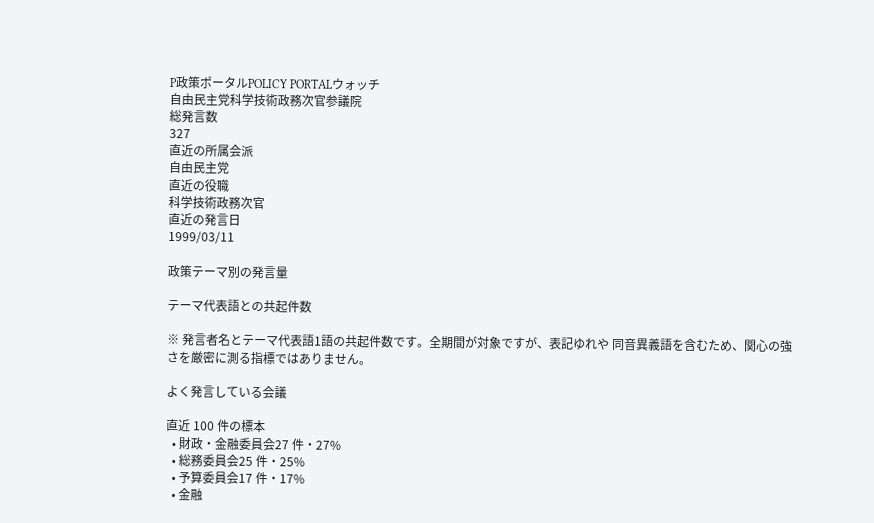P政策ポータルPOLICY PORTALウォッチ
自由民主党科学技術政務次官参議院
総発言数
327
直近の所属会派
自由民主党
直近の役職
科学技術政務次官
直近の発言日
1999/03/11

政策テーマ別の発言量

テーマ代表語との共起件数

※ 発言者名とテーマ代表語1語の共起件数です。全期間が対象ですが、表記ゆれや 同音異義語を含むため、関心の強さを厳密に測る指標ではありません。

よく発言している会議

直近 100 件の標本
  • 財政・金融委員会27 件・27%
  • 総務委員会25 件・25%
  • 予算委員会17 件・17%
  • 金融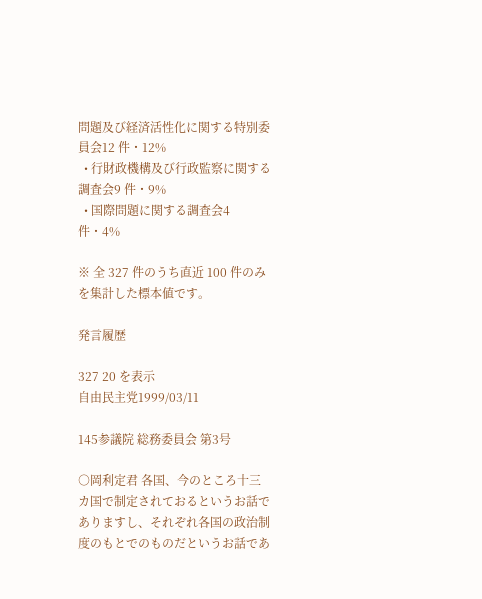問題及び経済活性化に関する特別委員会12 件・12%
  • 行財政機構及び行政監察に関する調査会9 件・9%
  • 国際問題に関する調査会4 件・4%

※ 全 327 件のうち直近 100 件のみを集計した標本値です。

発言履歴

327 20 を表示
自由民主党1999/03/11

145参議院 総務委員会 第3号

○岡利定君 各国、今のところ十三カ国で制定されておるというお話でありますし、それぞれ各国の政治制度のもとでのものだというお話であ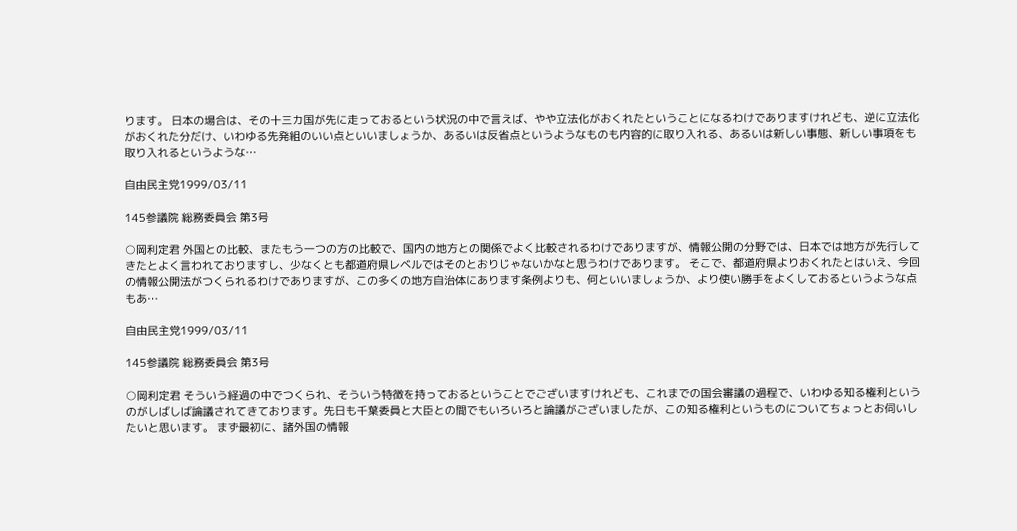ります。 日本の場合は、その十三カ国が先に走っておるという状況の中で言えば、やや立法化がおくれたということになるわけでありますけれども、逆に立法化がおくれた分だけ、いわゆる先発組のいい点といいましょうか、あるいは反省点というようなものも内容的に取り入れる、あるいは新しい事態、新しい事項をも取り入れるというような…

自由民主党1999/03/11

145参議院 総務委員会 第3号

○岡利定君 外国との比較、またもう一つの方の比較で、国内の地方との関係でよく比較されるわけでありますが、情報公開の分野では、日本では地方が先行してきたとよく言われておりますし、少なくとも都道府県レベルではそのとおりじゃないかなと思うわけであります。 そこで、都道府県よりおくれたとはいえ、今回の情報公開法がつくられるわけでありますが、この多くの地方自治体にあります条例よりも、何といいましょうか、より使い勝手をよくしておるというような点もあ…

自由民主党1999/03/11

145参議院 総務委員会 第3号

○岡利定君 そういう経過の中でつくられ、そういう特徴を持っておるということでございますけれども、これまでの国会審議の過程で、いわゆる知る権利というのがしばしば論議されてきております。先日も千葉委員と大臣との間でもいろいろと論議がございましたが、この知る権利というものについてちょっとお伺いしたいと思います。 まず最初に、諸外国の情報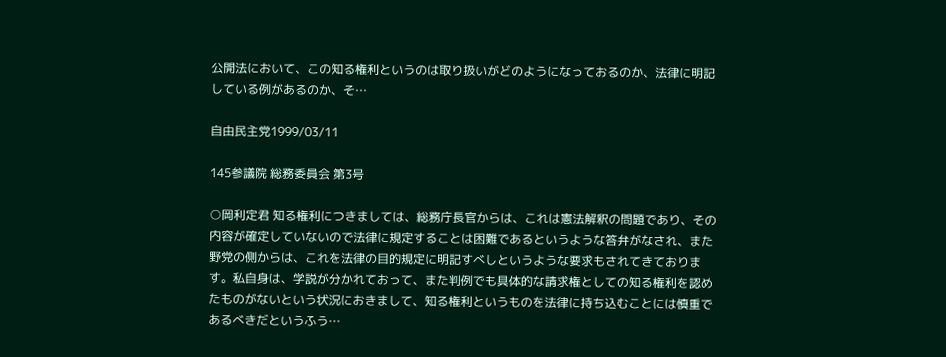公開法において、この知る権利というのは取り扱いがどのようになっておるのか、法律に明記している例があるのか、そ…

自由民主党1999/03/11

145参議院 総務委員会 第3号

○岡利定君 知る権利につきましては、総務庁長官からは、これは憲法解釈の問題であり、その内容が確定していないので法律に規定することは困難であるというような答弁がなされ、また野党の側からは、これを法律の目的規定に明記すべしというような要求もされてきております。私自身は、学説が分かれておって、また判例でも具体的な請求権としての知る権利を認めたものがないという状況におきまして、知る権利というものを法律に持ち込むことには慎重であるべきだというふう…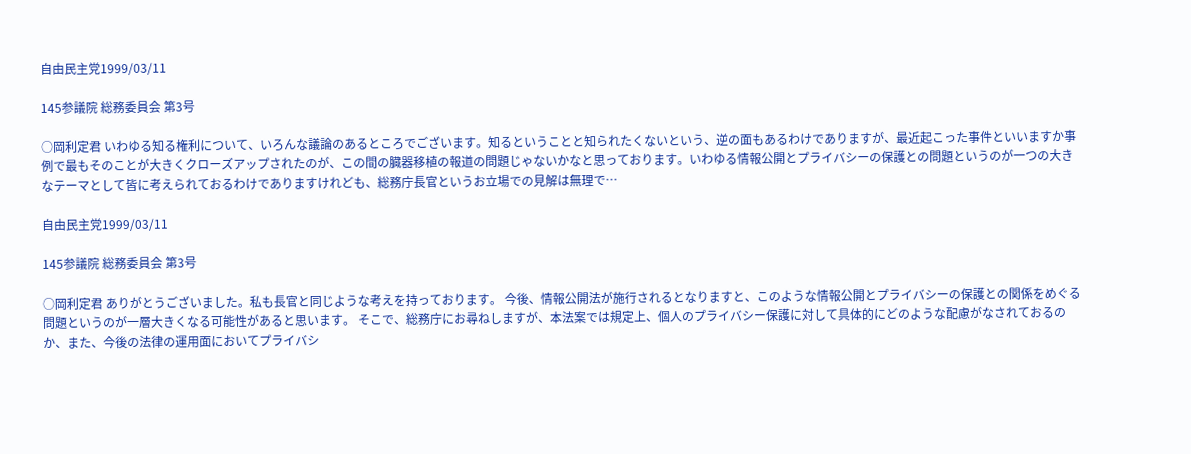自由民主党1999/03/11

145参議院 総務委員会 第3号

○岡利定君 いわゆる知る権利について、いろんな議論のあるところでございます。知るということと知られたくないという、逆の面もあるわけでありますが、最近起こった事件といいますか事例で最もそのことが大きくクローズアップされたのが、この間の臓器移植の報道の問題じゃないかなと思っております。いわゆる情報公開とプライバシーの保護との問題というのが一つの大きなテーマとして皆に考えられておるわけでありますけれども、総務庁長官というお立場での見解は無理で…

自由民主党1999/03/11

145参議院 総務委員会 第3号

○岡利定君 ありがとうございました。私も長官と同じような考えを持っております。 今後、情報公開法が施行されるとなりますと、このような情報公開とプライバシーの保護との関係をめぐる問題というのが一層大きくなる可能性があると思います。 そこで、総務庁にお尋ねしますが、本法案では規定上、個人のプライバシー保護に対して具体的にどのような配慮がなされておるのか、また、今後の法律の運用面においてプライバシ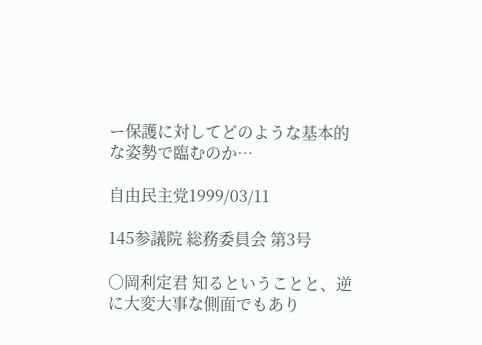ー保護に対してどのような基本的な姿勢で臨むのか…

自由民主党1999/03/11

145参議院 総務委員会 第3号

○岡利定君 知るということと、逆に大変大事な側面でもあり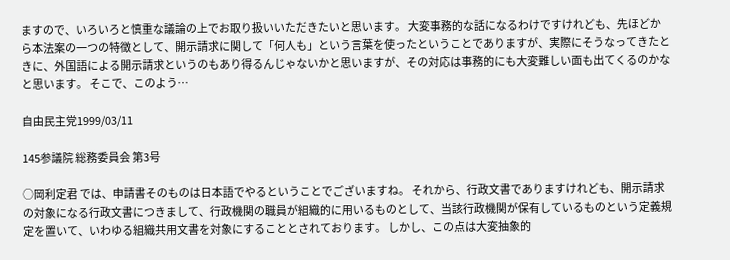ますので、いろいろと慎重な議論の上でお取り扱いいただきたいと思います。 大変事務的な話になるわけですけれども、先ほどから本法案の一つの特徴として、開示請求に関して「何人も」という言葉を使ったということでありますが、実際にそうなってきたときに、外国語による開示請求というのもあり得るんじゃないかと思いますが、その対応は事務的にも大変難しい面も出てくるのかなと思います。 そこで、このよう…

自由民主党1999/03/11

145参議院 総務委員会 第3号

○岡利定君 では、申請書そのものは日本語でやるということでございますね。 それから、行政文書でありますけれども、開示請求の対象になる行政文書につきまして、行政機関の職員が組織的に用いるものとして、当該行政機関が保有しているものという定義規定を置いて、いわゆる組織共用文書を対象にすることとされております。 しかし、この点は大変抽象的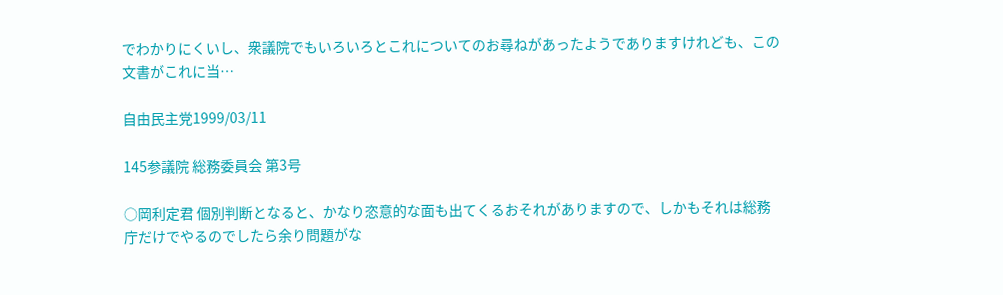でわかりにくいし、衆議院でもいろいろとこれについてのお尋ねがあったようでありますけれども、この文書がこれに当…

自由民主党1999/03/11

145参議院 総務委員会 第3号

○岡利定君 個別判断となると、かなり恣意的な面も出てくるおそれがありますので、しかもそれは総務庁だけでやるのでしたら余り問題がな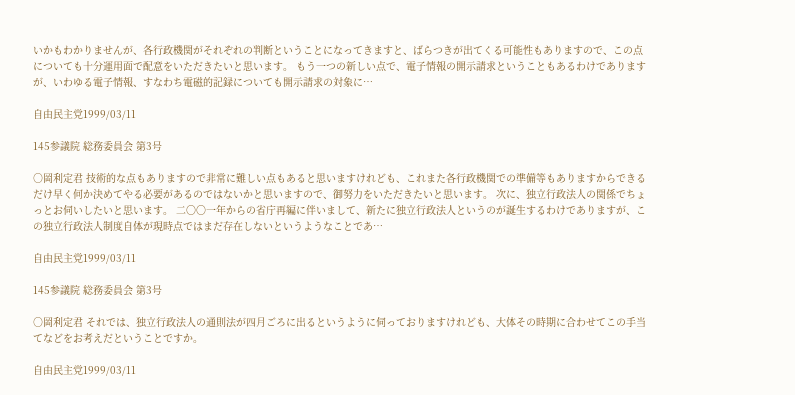いかもわかりませんが、各行政機関がそれぞれの判断ということになってきますと、ばらつきが出てくる可能性もありますので、この点についても十分運用面で配意をいただきたいと思います。 もう一つの新しい点で、電子情報の開示請求ということもあるわけでありますが、いわゆる電子情報、すなわち電磁的記録についても開示請求の対象に…

自由民主党1999/03/11

145参議院 総務委員会 第3号

○岡利定君 技術的な点もありますので非常に難しい点もあると思いますけれども、これまた各行政機関での準備等もありますからできるだけ早く何か決めてやる必要があるのではないかと思いますので、御努力をいただきたいと思います。 次に、独立行政法人の関係でちょっとお伺いしたいと思います。 二〇〇一年からの省庁再編に伴いまして、新たに独立行政法人というのが誕生するわけでありますが、この独立行政法人制度自体が現時点ではまだ存在しないというようなことであ…

自由民主党1999/03/11

145参議院 総務委員会 第3号

○岡利定君 それでは、独立行政法人の通則法が四月ごろに出るというように伺っておりますけれども、大体その時期に合わせてこの手当てなどをお考えだということですか。

自由民主党1999/03/11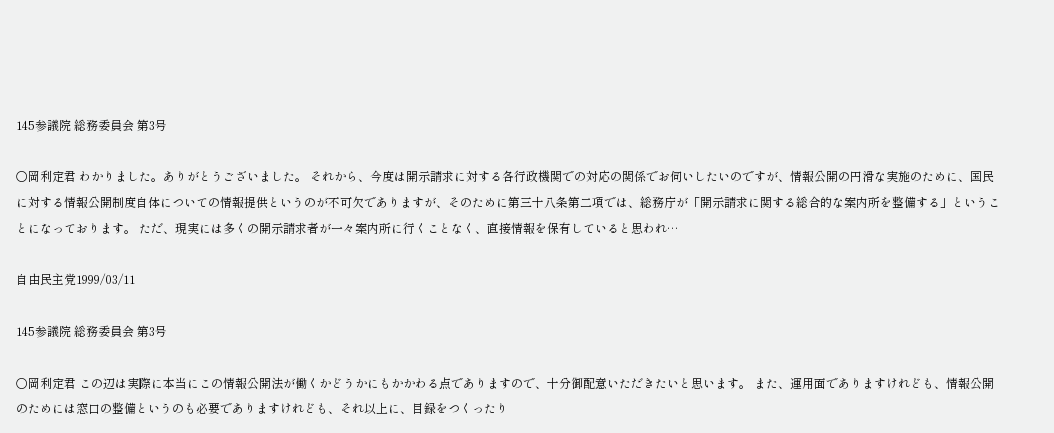145参議院 総務委員会 第3号

○岡利定君 わかりました。ありがとうございました。 それから、今度は開示請求に対する各行政機関での対応の関係でお伺いしたいのですが、情報公開の円滑な実施のために、国民に対する情報公開制度自体についての情報提供というのが不可欠でありますが、そのために第三十八条第二項では、総務庁が「開示請求に関する総合的な案内所を整備する」ということになっております。 ただ、現実には多くの開示請求者が一々案内所に行くことなく、直接情報を保有していると思われ…

自由民主党1999/03/11

145参議院 総務委員会 第3号

○岡利定君 この辺は実際に本当にこの情報公開法が働くかどうかにもかかわる点でありますので、十分御配意いただきたいと思います。 また、運用面でありますけれども、情報公開のためには窓口の整備というのも必要でありますけれども、それ以上に、目録をつくったり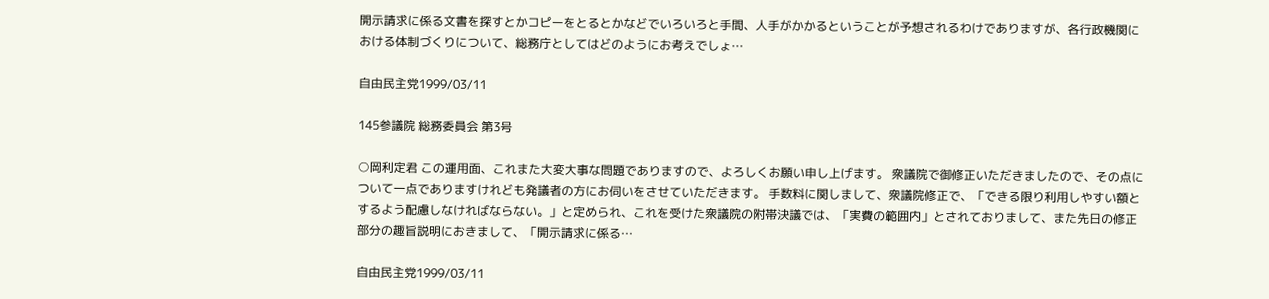開示請求に係る文書を探すとかコピーをとるとかなどでいろいろと手間、人手がかかるということが予想されるわけでありますが、各行政機関における体制づくりについて、総務庁としてはどのようにお考えでしょ…

自由民主党1999/03/11

145参議院 総務委員会 第3号

○岡利定君 この運用面、これまた大変大事な問題でありますので、よろしくお願い申し上げます。 衆議院で御修正いただきましたので、その点について一点でありますけれども発議者の方にお伺いをさせていただきます。 手数料に関しまして、衆議院修正で、「できる限り利用しやすい額とするよう配慮しなければならない。」と定められ、これを受けた衆議院の附帯決議では、「実費の範囲内」とされておりまして、また先日の修正部分の趣旨説明におきまして、「開示請求に係る…

自由民主党1999/03/11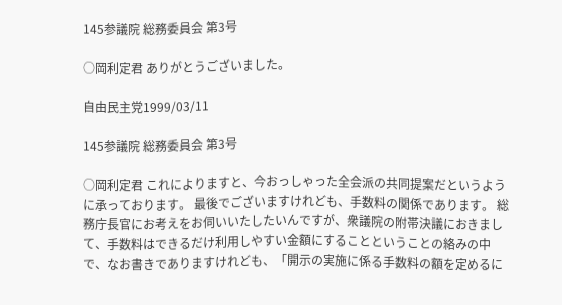145参議院 総務委員会 第3号

○岡利定君 ありがとうございました。

自由民主党1999/03/11

145参議院 総務委員会 第3号

○岡利定君 これによりますと、今おっしゃった全会派の共同提案だというように承っております。 最後でございますけれども、手数料の関係であります。 総務庁長官にお考えをお伺いいたしたいんですが、衆議院の附帯決議におきまして、手数料はできるだけ利用しやすい金額にすることということの絡みの中で、なお書きでありますけれども、「開示の実施に係る手数料の額を定めるに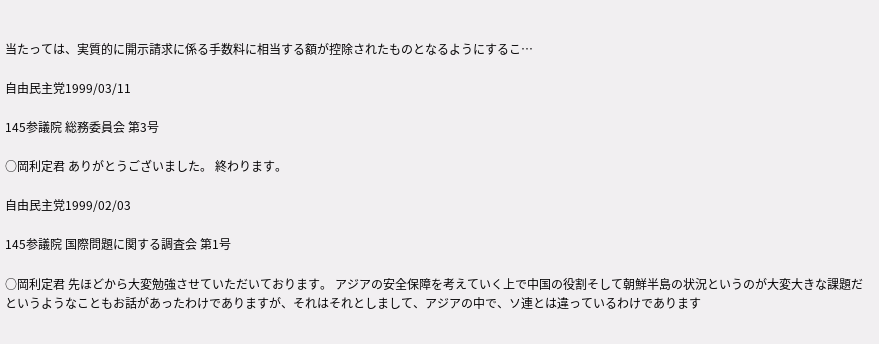当たっては、実質的に開示請求に係る手数料に相当する額が控除されたものとなるようにするこ…

自由民主党1999/03/11

145参議院 総務委員会 第3号

○岡利定君 ありがとうございました。 終わります。

自由民主党1999/02/03

145参議院 国際問題に関する調査会 第1号

○岡利定君 先ほどから大変勉強させていただいております。 アジアの安全保障を考えていく上で中国の役割そして朝鮮半島の状況というのが大変大きな課題だというようなこともお話があったわけでありますが、それはそれとしまして、アジアの中で、ソ連とは違っているわけであります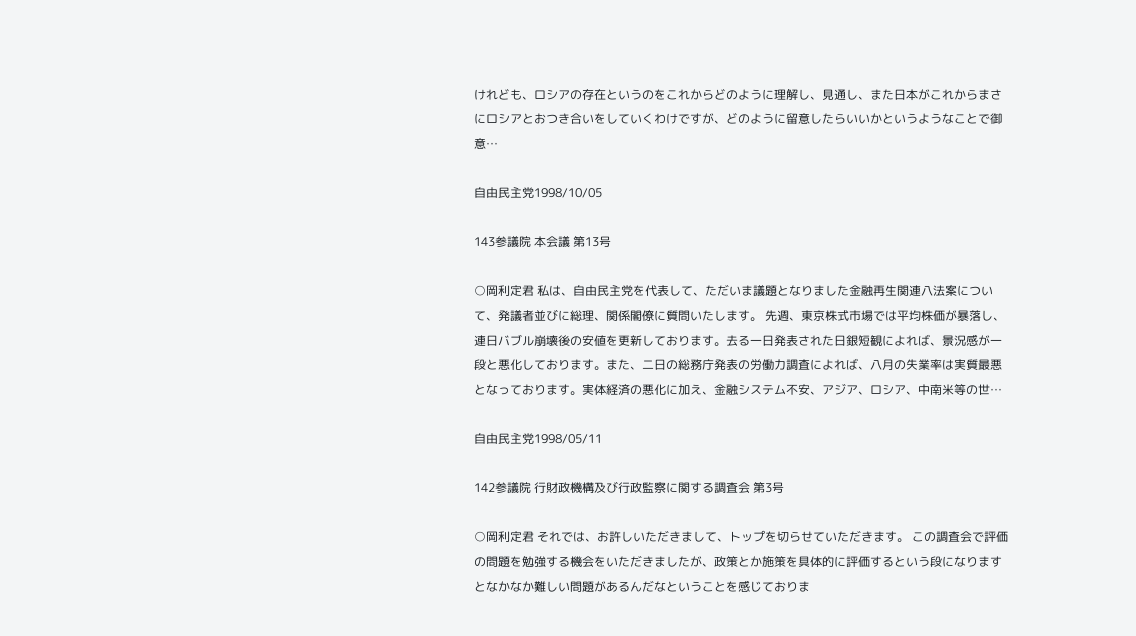けれども、ロシアの存在というのをこれからどのように理解し、見通し、また日本がこれからまさにロシアとおつき合いをしていくわけですが、どのように留意したらいいかというようなことで御意…

自由民主党1998/10/05

143参議院 本会議 第13号

○岡利定君 私は、自由民主党を代表して、ただいま議題となりました金融再生関連八法案について、発議者並びに総理、関係閣僚に質問いたします。 先週、東京株式市場では平均株価が暴落し、連日バブル崩壊後の安値を更新しております。去る一日発表された日銀短観によれば、景況感が一段と悪化しております。また、二日の総務庁発表の労働力調査によれば、八月の失業率は実質最悪となっております。実体経済の悪化に加え、金融システム不安、アジア、ロシア、中南米等の世…

自由民主党1998/05/11

142参議院 行財政機構及び行政監察に関する調査会 第3号

○岡利定君 それでは、お許しいただきまして、トップを切らせていただきます。 この調査会で評価の問題を勉強する機会をいただきましたが、政策とか施策を具体的に評価するという段になりますとなかなか難しい問題があるんだなということを感じておりま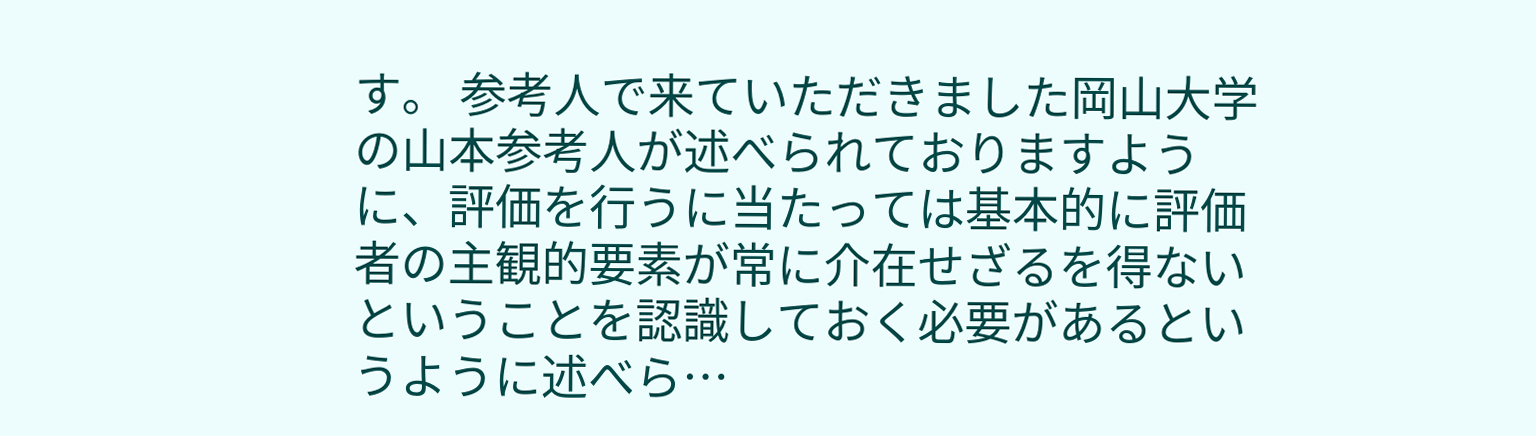す。 参考人で来ていただきました岡山大学の山本参考人が述べられておりますように、評価を行うに当たっては基本的に評価者の主観的要素が常に介在せざるを得ないということを認識しておく必要があるというように述べら…